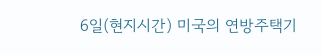6일(현지시간) 미국의 연방주택기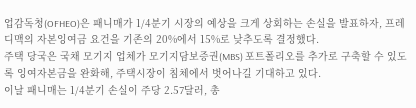업감독청(OFHEO)은 패니매가 1/4분기 시장의 예상을 크게 상회하는 손실을 발표하자, 프레디맥의 자본잉여금 요건을 기존의 20%에서 15%로 낮추도록 결정했다.
주택 당국은 국채 모기지 업체가 모기지담보증권(MBS) 포트폴리오를 추가로 구축할 수 있도록 잉여자본금을 완화해, 주택시장이 침체에서 벗어나길 기대하고 있다.
이날 패니매는 1/4분기 손실이 주당 2.57달러, 총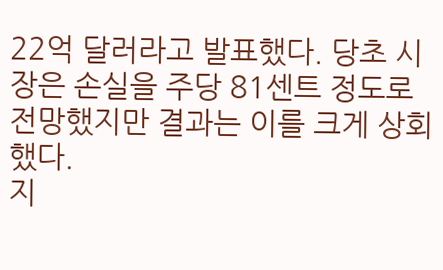22억 달러라고 발표했다. 당초 시장은 손실을 주당 81센트 정도로 전망했지만 결과는 이를 크게 상회했다.
지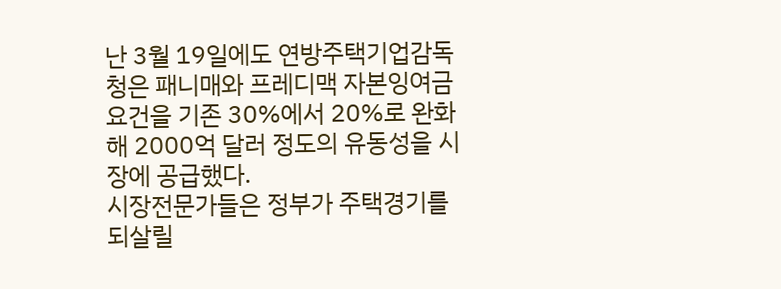난 3월 19일에도 연방주택기업감독청은 패니매와 프레디맥 자본잉여금 요건을 기존 30%에서 20%로 완화해 2000억 달러 정도의 유동성을 시장에 공급했다.
시장전문가들은 정부가 주택경기를 되살릴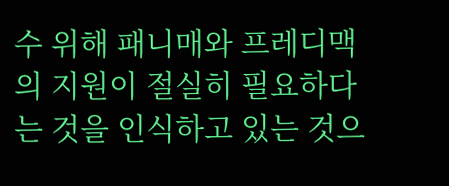수 위해 패니매와 프레디맥의 지원이 절실히 필요하다는 것을 인식하고 있는 것으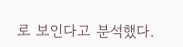로 보인다고 분석했다.